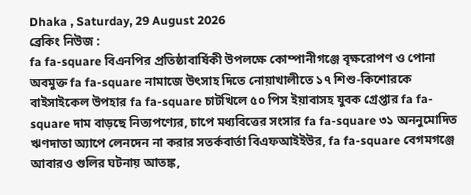Dhaka , Saturday, 29 August 2026
ব্রেকিং নিউজ :
fa fa-square বিএনপির প্রতিষ্ঠাবার্ষিকী উপলক্ষে কোম্পানীগঞ্জে বৃক্ষরোপণ ও পোনা অবমুক্ত fa fa-square নামাজে উৎসাহ দিতে নোয়াখালীতে ১৭ শিশু-কিশোরকে বাইসাইকেল উপহার fa fa-square চাটখিলে ৫০ পিস ইয়াবাসহ যুবক গ্রেপ্তার fa fa-square দাম বাড়ছে নিত্যপণ্যের, চাপে মধ্যবিত্তের সংসার fa fa-square ৩১ অননুমোদিত ঋণদাতা অ্যাপে লেনদেন না করার সতর্কবার্তা বিএফআইইউর, fa fa-square বেগমগঞ্জে আবারও গুলির ঘটনায় আতঙ্ক,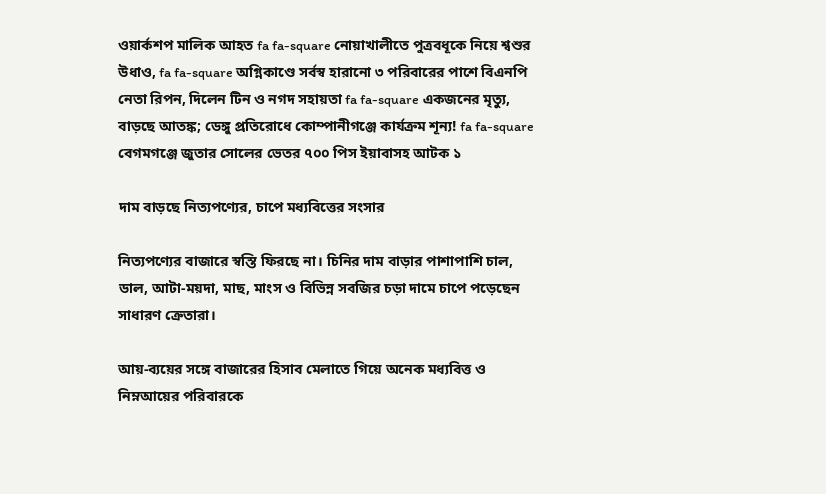ওয়ার্কশপ মালিক আহত fa fa-square নোয়াখালীতে পুত্রবধূকে নিয়ে শ্বশুর উধাও, fa fa-square অগ্নিকাণ্ডে সর্বস্ব হারানো ৩ পরিবারের পাশে বিএনপি নেতা রিপন, দিলেন টিন ও নগদ সহায়তা fa fa-square একজনের মৃত্যু, বাড়ছে আতঙ্ক; ডেঙ্গু প্রতিরোধে কোম্পানীগঞ্জে কার্যক্রম শূন্য! fa fa-square বেগমগঞ্জে জুতার সোলের ভেতর ৭০০ পিস ইয়াবাসহ আটক ১

দাম বাড়ছে নিত্যপণ্যের, চাপে মধ্যবিত্তের সংসার

নিত্যপণ্যের বাজারে স্বস্তি ফিরছে না। চিনির দাম বাড়ার পাশাপাশি চাল, ডাল, আটা-ময়দা, মাছ, মাংস ও বিভিন্ন সবজির চড়া দামে চাপে পড়েছেন সাধারণ ক্রেতারা।

আয়-ব্যয়ের সঙ্গে বাজারের হিসাব মেলাতে গিয়ে অনেক মধ্যবিত্ত ও নিম্নআয়ের পরিবারকে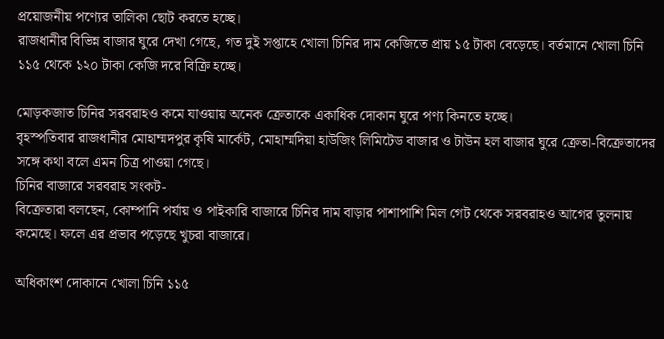প্রয়োজনীয় পণ্যের তালিকা ছোট করতে হচ্ছে।
রাজধানীর বিভিন্ন বাজার ঘুরে দেখা গেছে, গত দুই সপ্তাহে খোলা চিনির দাম কেজিতে প্রায় ১৫ টাকা বেড়েছে। বর্তমানে খোলা চিনি ১১৫ থেকে ১২০ টাকা কেজি দরে বিক্রি হচ্ছে।

মোড়কজাত চিনির সরবরাহও কমে যাওয়ায় অনেক ক্রেতাকে একাধিক দোকান ঘুরে পণ্য কিনতে হচ্ছে।
বৃহস্পতিবার রাজধানীর মোহাম্মদপুর কৃষি মার্কেট, মোহাম্মদিয়া হাউজিং লিমিটেড বাজার ও টাউন হল বাজার ঘুরে ক্রেতা-বিক্রেতাদের সঙ্গে কথা বলে এমন চিত্র পাওয়া গেছে।
চিনির বাজারে সরবরাহ সংকট-
বিক্রেতারা বলছেন, কোম্পানি পর্যায় ও পাইকারি বাজারে চিনির দাম বাড়ার পাশাপাশি মিল গেট থেকে সরবরাহও আগের তুলনায় কমেছে। ফলে এর প্রভাব পড়েছে খুচরা বাজারে।

অধিকাংশ দোকানে খোলা চিনি ১১৫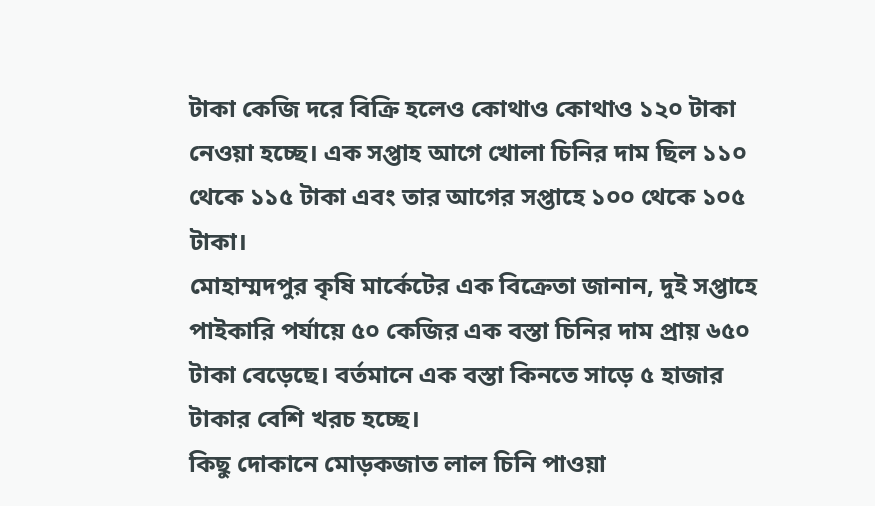টাকা কেজি দরে বিক্রি হলেও কোথাও কোথাও ১২০ টাকা নেওয়া হচ্ছে। এক সপ্তাহ আগে খোলা চিনির দাম ছিল ১১০ থেকে ১১৫ টাকা এবং তার আগের সপ্তাহে ১০০ থেকে ১০৫ টাকা।
মোহাম্মদপুর কৃষি মার্কেটের এক বিক্রেতা জানান, দুই সপ্তাহে পাইকারি পর্যায়ে ৫০ কেজির এক বস্তা চিনির দাম প্রায় ৬৫০ টাকা বেড়েছে। বর্তমানে এক বস্তা কিনতে সাড়ে ৫ হাজার টাকার বেশি খরচ হচ্ছে।
কিছু দোকানে মোড়কজাত লাল চিনি পাওয়া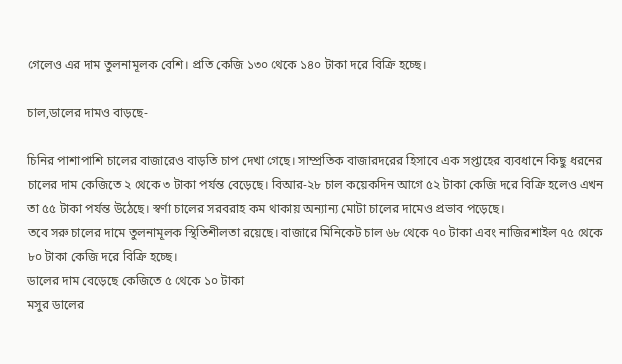গেলেও এর দাম তুলনামূলক বেশি। প্রতি কেজি ১৩০ থেকে ১৪০ টাকা দরে বিক্রি হচ্ছে।

চাল,ডালের দামও বাড়ছে-

চিনির পাশাপাশি চালের বাজারেও বাড়তি চাপ দেখা গেছে। সাম্প্রতিক বাজারদরের হিসাবে এক সপ্তাহের ব্যবধানে কিছু ধরনের চালের দাম কেজিতে ২ থেকে ৩ টাকা পর্যন্ত বেড়েছে। বিআর-২৮ চাল কয়েকদিন আগে ৫২ টাকা কেজি দরে বিক্রি হলেও এখন তা ৫৫ টাকা পর্যন্ত উঠেছে। স্বর্ণা চালের সরবরাহ কম থাকায় অন্যান্য মোটা চালের দামেও প্রভাব পড়েছে।
তবে সরু চালের দামে তুলনামূলক স্থিতিশীলতা রয়েছে। বাজারে মিনিকেট চাল ৬৮ থেকে ৭০ টাকা এবং নাজিরশাইল ৭৫ থেকে ৮০ টাকা কেজি দরে বিক্রি হচ্ছে।
ডালের দাম বেড়েছে কেজিতে ৫ থেকে ১০ টাকা
মসুর ডালের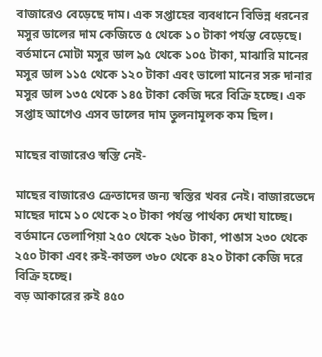বাজারেও বেড়েছে দাম। এক সপ্তাহের ব্যবধানে বিভিন্ন ধরনের মসুর ডালের দাম কেজিতে ৫ থেকে ১০ টাকা পর্যন্ত বেড়েছে।
বর্তমানে মোটা মসুর ডাল ৯৫ থেকে ১০৫ টাকা, মাঝারি মানের মসুর ডাল ১১৫ থেকে ১২০ টাকা এবং ভালো মানের সরু দানার মসুর ডাল ১৩৫ থেকে ১৪৫ টাকা কেজি দরে বিক্রি হচ্ছে। এক সপ্তাহ আগেও এসব ডালের দাম তুলনামূলক কম ছিল।

মাছের বাজারেও স্বস্তি নেই-

মাছের বাজারেও ক্রেতাদের জন্য স্বস্তির খবর নেই। বাজারভেদে মাছের দামে ১০ থেকে ২০ টাকা পর্যন্ত পার্থক্য দেখা যাচ্ছে। বর্তমানে তেলাপিয়া ২৫০ থেকে ২৬০ টাকা, পাঙাস ২৩০ থেকে ২৫০ টাকা এবং রুই-কাতল ৩৮০ থেকে ৪২০ টাকা কেজি দরে বিক্রি হচ্ছে।
বড় আকারের রুই ৪৫০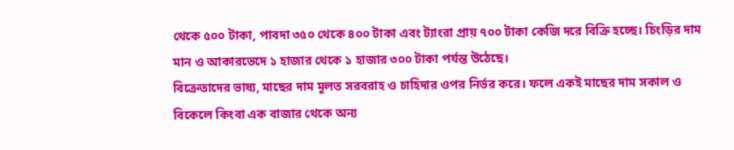থেকে ৫০০ টাকা, পাবদা ৩৫০ থেকে ৪০০ টাকা এবং ট্যাংরা প্রায় ৭০০ টাকা কেজি দরে বিক্রি হচ্ছে। চিংড়ির দাম মান ও আকারভেদে ১ হাজার থেকে ১ হাজার ৩০০ টাকা পর্যন্ত উঠেছে।
বিক্রেতাদের ভাষ্য, মাছের দাম মূলত সরবরাহ ও চাহিদার ওপর নির্ভর করে। ফলে একই মাছের দাম সকাল ও বিকেলে কিংবা এক বাজার থেকে অন্য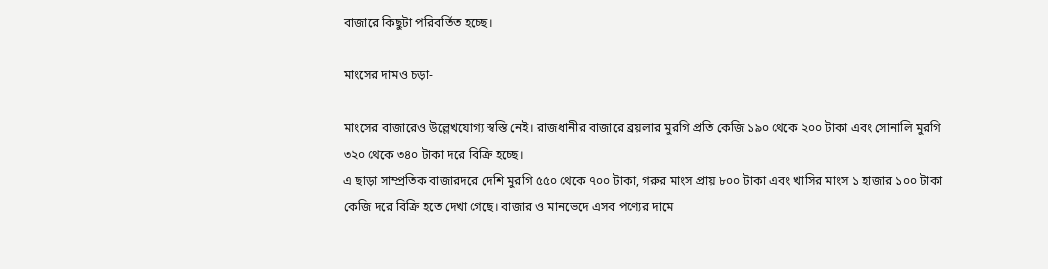বাজারে কিছুটা পরিবর্তিত হচ্ছে।

মাংসের দামও চড়া-

মাংসের বাজারেও উল্লেখযোগ্য স্বস্তি নেই। রাজধানীর বাজারে ব্রয়লার মুরগি প্রতি কেজি ১৯০ থেকে ২০০ টাকা এবং সোনালি মুরগি ৩২০ থেকে ৩৪০ টাকা দরে বিক্রি হচ্ছে।
এ ছাড়া সাম্প্রতিক বাজারদরে দেশি মুরগি ৫৫০ থেকে ৭০০ টাকা, গরুর মাংস প্রায় ৮০০ টাকা এবং খাসির মাংস ১ হাজার ১০০ টাকা কেজি দরে বিক্রি হতে দেখা গেছে। বাজার ও মানভেদে এসব পণ্যের দামে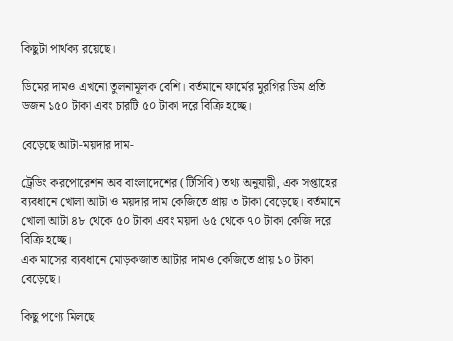কিছুটা পার্থক্য রয়েছে।

ডিমের দামও এখনো তুলনামূলক বেশি। বর্তমানে ফার্মের মুরগির ডিম প্রতি ডজন ১৫০ টাকা এবং চারটি ৫০ টাকা দরে বিক্রি হচ্ছে।

বেড়েছে আটা-ময়দার দাম-

ট্রেডিং করপোরেশন অব বাংলাদেশের (টিসিবি) তথ্য অনুযায়ী, এক সপ্তাহের ব্যবধানে খোলা আটা ও ময়দার দাম কেজিতে প্রায় ৩ টাকা বেড়েছে। বর্তমানে খোলা আটা ৪৮ থেকে ৫০ টাকা এবং ময়দা ৬৫ থেকে ৭০ টাকা কেজি দরে বিক্রি হচ্ছে।
এক মাসের ব্যবধানে মোড়কজাত আটার দামও কেজিতে প্রায় ১০ টাকা বেড়েছে।

কিছু পণ্যে মিলছে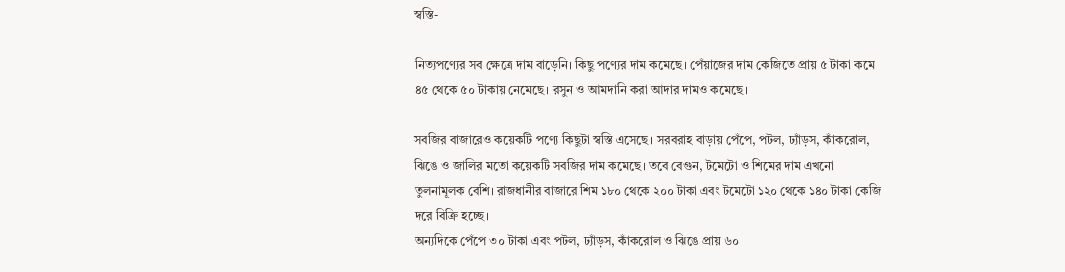স্বস্তি-

নিত্যপণ্যের সব ক্ষেত্রে দাম বাড়েনি। কিছু পণ্যের দাম কমেছে। পেঁয়াজের দাম কেজিতে প্রায় ৫ টাকা কমে ৪৫ থেকে ৫০ টাকায় নেমেছে। রসুন ও আমদানি করা আদার দামও কমেছে।

সবজির বাজারেও কয়েকটি পণ্যে কিছুটা স্বস্তি এসেছে। সরবরাহ বাড়ায় পেঁপে, পটল, ঢ্যাঁড়স, কাঁকরোল, ঝিঙে ও জালির মতো কয়েকটি সবজির দাম কমেছে। তবে বেগুন, টমেটো ও শিমের দাম এখনো তুলনামূলক বেশি। রাজধানীর বাজারে শিম ১৮০ থেকে ২০০ টাকা এবং টমেটো ১২০ থেকে ১৪০ টাকা কেজি দরে বিক্রি হচ্ছে।
অন্যদিকে পেঁপে ৩০ টাকা এবং পটল, ঢ্যাঁড়স, কাঁকরোল ও ঝিঙে প্রায় ৬০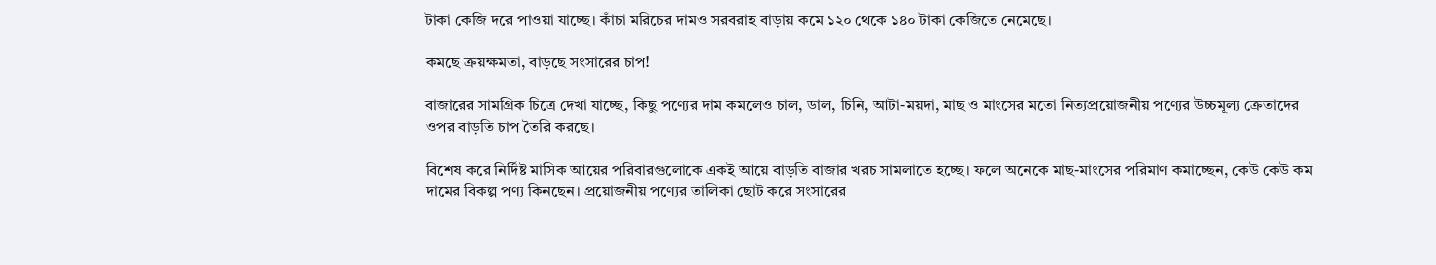টাকা কেজি দরে পাওয়া যাচ্ছে। কাঁচা মরিচের দামও সরবরাহ বাড়ায় কমে ১২০ থেকে ১৪০ টাকা কেজিতে নেমেছে।

কমছে ক্রয়ক্ষমতা, বাড়ছে সংসারের চাপ!

বাজারের সামগ্রিক চিত্রে দেখা যাচ্ছে, কিছু পণ্যের দাম কমলেও চাল, ডাল, চিনি, আটা-ময়দা, মাছ ও মাংসের মতো নিত্যপ্রয়োজনীয় পণ্যের উচ্চমূল্য ক্রেতাদের ওপর বাড়তি চাপ তৈরি করছে।

বিশেষ করে নির্দিষ্ট মাসিক আয়ের পরিবারগুলোকে একই আয়ে বাড়তি বাজার খরচ সামলাতে হচ্ছে। ফলে অনেকে মাছ-মাংসের পরিমাণ কমাচ্ছেন, কেউ কেউ কম দামের বিকল্প পণ্য কিনছেন। প্রয়োজনীয় পণ্যের তালিকা ছোট করে সংসারের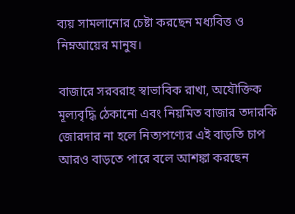ব্যয় সামলানোর চেষ্টা করছেন মধ্যবিত্ত ও নিম্নআয়ের মানুষ।

বাজারে সরবরাহ স্বাভাবিক রাখা, অযৌক্তিক মূল্যবৃদ্ধি ঠেকানো এবং নিয়মিত বাজার তদারকি জোরদার না হলে নিত্যপণ্যের এই বাড়তি চাপ আরও বাড়তে পারে বলে আশঙ্কা করছেন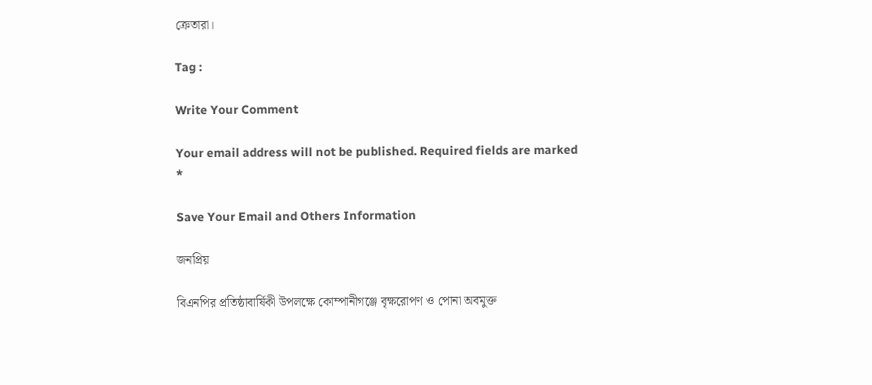ক্রেতারা।

Tag :

Write Your Comment

Your email address will not be published. Required fields are marked *

Save Your Email and Others Information

জনপ্রিয়

বিএনপির প্রতিষ্ঠাবার্ষিকী উপলক্ষে কোম্পানীগঞ্জে বৃক্ষরোপণ ও পোনা অবমুক্ত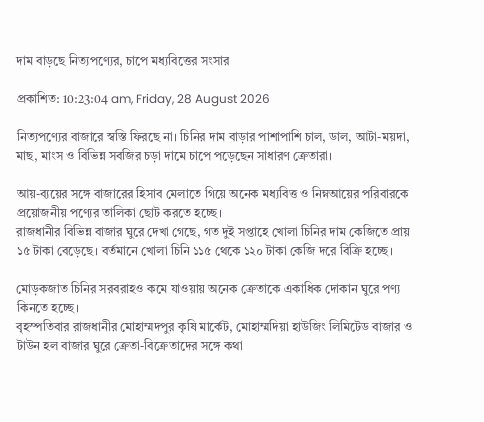দাম বাড়ছে নিত্যপণ্যের, চাপে মধ্যবিত্তের সংসার

প্রকাশিত: 10:23:04 am, Friday, 28 August 2026

নিত্যপণ্যের বাজারে স্বস্তি ফিরছে না। চিনির দাম বাড়ার পাশাপাশি চাল, ডাল, আটা-ময়দা, মাছ, মাংস ও বিভিন্ন সবজির চড়া দামে চাপে পড়েছেন সাধারণ ক্রেতারা।

আয়-ব্যয়ের সঙ্গে বাজারের হিসাব মেলাতে গিয়ে অনেক মধ্যবিত্ত ও নিম্নআয়ের পরিবারকে প্রয়োজনীয় পণ্যের তালিকা ছোট করতে হচ্ছে।
রাজধানীর বিভিন্ন বাজার ঘুরে দেখা গেছে, গত দুই সপ্তাহে খোলা চিনির দাম কেজিতে প্রায় ১৫ টাকা বেড়েছে। বর্তমানে খোলা চিনি ১১৫ থেকে ১২০ টাকা কেজি দরে বিক্রি হচ্ছে।

মোড়কজাত চিনির সরবরাহও কমে যাওয়ায় অনেক ক্রেতাকে একাধিক দোকান ঘুরে পণ্য কিনতে হচ্ছে।
বৃহস্পতিবার রাজধানীর মোহাম্মদপুর কৃষি মার্কেট, মোহাম্মদিয়া হাউজিং লিমিটেড বাজার ও টাউন হল বাজার ঘুরে ক্রেতা-বিক্রেতাদের সঙ্গে কথা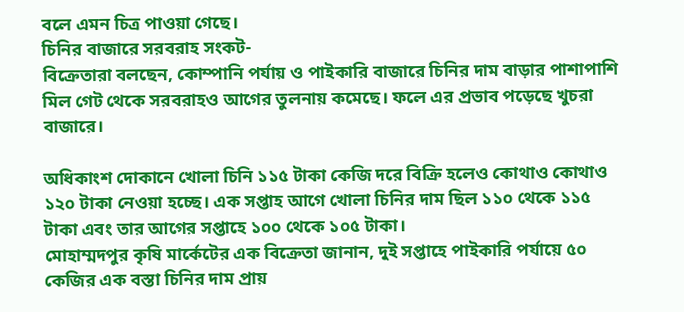বলে এমন চিত্র পাওয়া গেছে।
চিনির বাজারে সরবরাহ সংকট-
বিক্রেতারা বলছেন, কোম্পানি পর্যায় ও পাইকারি বাজারে চিনির দাম বাড়ার পাশাপাশি মিল গেট থেকে সরবরাহও আগের তুলনায় কমেছে। ফলে এর প্রভাব পড়েছে খুচরা বাজারে।

অধিকাংশ দোকানে খোলা চিনি ১১৫ টাকা কেজি দরে বিক্রি হলেও কোথাও কোথাও ১২০ টাকা নেওয়া হচ্ছে। এক সপ্তাহ আগে খোলা চিনির দাম ছিল ১১০ থেকে ১১৫ টাকা এবং তার আগের সপ্তাহে ১০০ থেকে ১০৫ টাকা।
মোহাম্মদপুর কৃষি মার্কেটের এক বিক্রেতা জানান, দুই সপ্তাহে পাইকারি পর্যায়ে ৫০ কেজির এক বস্তা চিনির দাম প্রায়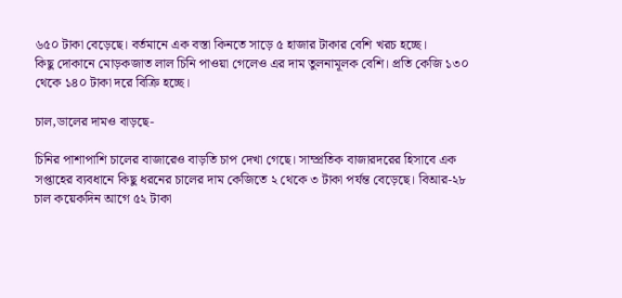৬৫০ টাকা বেড়েছে। বর্তমানে এক বস্তা কিনতে সাড়ে ৫ হাজার টাকার বেশি খরচ হচ্ছে।
কিছু দোকানে মোড়কজাত লাল চিনি পাওয়া গেলেও এর দাম তুলনামূলক বেশি। প্রতি কেজি ১৩০ থেকে ১৪০ টাকা দরে বিক্রি হচ্ছে।

চাল,ডালের দামও বাড়ছে-

চিনির পাশাপাশি চালের বাজারেও বাড়তি চাপ দেখা গেছে। সাম্প্রতিক বাজারদরের হিসাবে এক সপ্তাহের ব্যবধানে কিছু ধরনের চালের দাম কেজিতে ২ থেকে ৩ টাকা পর্যন্ত বেড়েছে। বিআর-২৮ চাল কয়েকদিন আগে ৫২ টাকা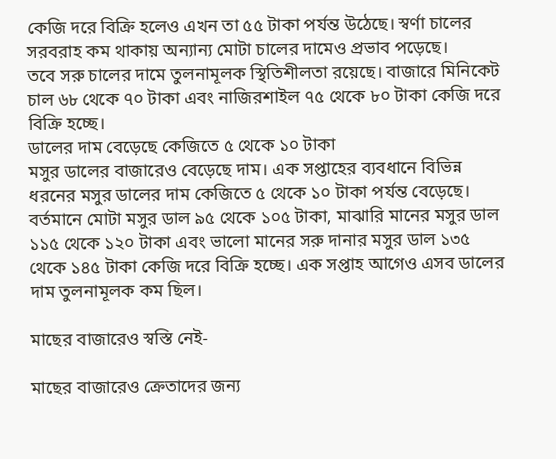কেজি দরে বিক্রি হলেও এখন তা ৫৫ টাকা পর্যন্ত উঠেছে। স্বর্ণা চালের সরবরাহ কম থাকায় অন্যান্য মোটা চালের দামেও প্রভাব পড়েছে।
তবে সরু চালের দামে তুলনামূলক স্থিতিশীলতা রয়েছে। বাজারে মিনিকেট চাল ৬৮ থেকে ৭০ টাকা এবং নাজিরশাইল ৭৫ থেকে ৮০ টাকা কেজি দরে বিক্রি হচ্ছে।
ডালের দাম বেড়েছে কেজিতে ৫ থেকে ১০ টাকা
মসুর ডালের বাজারেও বেড়েছে দাম। এক সপ্তাহের ব্যবধানে বিভিন্ন ধরনের মসুর ডালের দাম কেজিতে ৫ থেকে ১০ টাকা পর্যন্ত বেড়েছে।
বর্তমানে মোটা মসুর ডাল ৯৫ থেকে ১০৫ টাকা, মাঝারি মানের মসুর ডাল ১১৫ থেকে ১২০ টাকা এবং ভালো মানের সরু দানার মসুর ডাল ১৩৫ থেকে ১৪৫ টাকা কেজি দরে বিক্রি হচ্ছে। এক সপ্তাহ আগেও এসব ডালের দাম তুলনামূলক কম ছিল।

মাছের বাজারেও স্বস্তি নেই-

মাছের বাজারেও ক্রেতাদের জন্য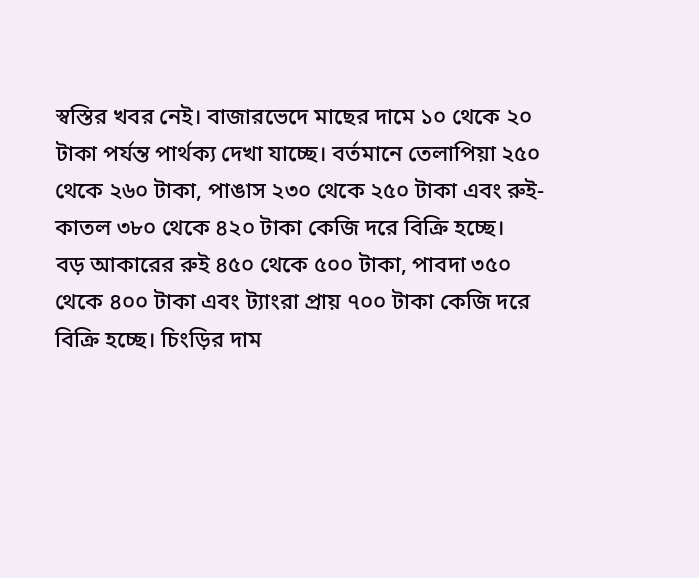স্বস্তির খবর নেই। বাজারভেদে মাছের দামে ১০ থেকে ২০ টাকা পর্যন্ত পার্থক্য দেখা যাচ্ছে। বর্তমানে তেলাপিয়া ২৫০ থেকে ২৬০ টাকা, পাঙাস ২৩০ থেকে ২৫০ টাকা এবং রুই-কাতল ৩৮০ থেকে ৪২০ টাকা কেজি দরে বিক্রি হচ্ছে।
বড় আকারের রুই ৪৫০ থেকে ৫০০ টাকা, পাবদা ৩৫০ থেকে ৪০০ টাকা এবং ট্যাংরা প্রায় ৭০০ টাকা কেজি দরে বিক্রি হচ্ছে। চিংড়ির দাম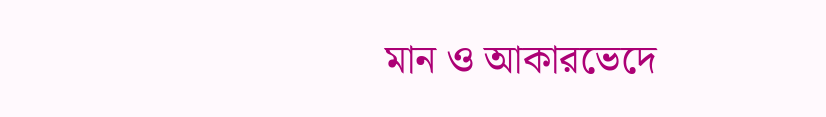মান ও আকারভেদে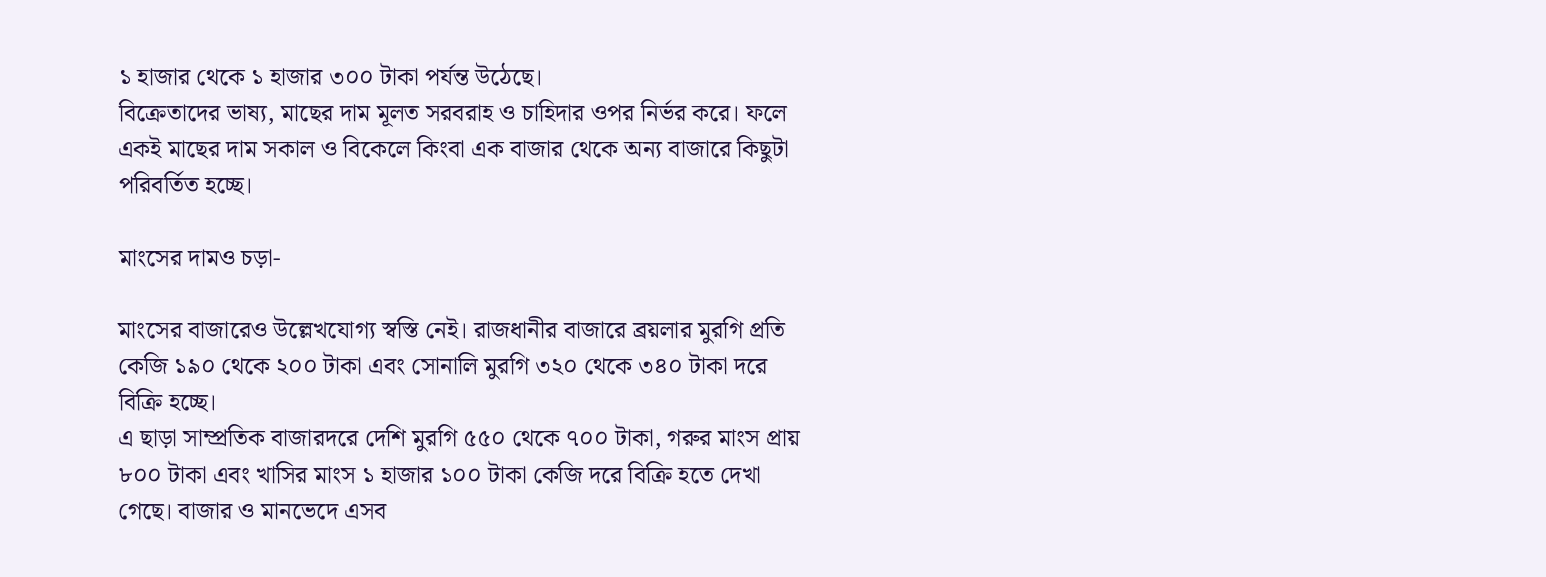১ হাজার থেকে ১ হাজার ৩০০ টাকা পর্যন্ত উঠেছে।
বিক্রেতাদের ভাষ্য, মাছের দাম মূলত সরবরাহ ও চাহিদার ওপর নির্ভর করে। ফলে একই মাছের দাম সকাল ও বিকেলে কিংবা এক বাজার থেকে অন্য বাজারে কিছুটা পরিবর্তিত হচ্ছে।

মাংসের দামও চড়া-

মাংসের বাজারেও উল্লেখযোগ্য স্বস্তি নেই। রাজধানীর বাজারে ব্রয়লার মুরগি প্রতি কেজি ১৯০ থেকে ২০০ টাকা এবং সোনালি মুরগি ৩২০ থেকে ৩৪০ টাকা দরে বিক্রি হচ্ছে।
এ ছাড়া সাম্প্রতিক বাজারদরে দেশি মুরগি ৫৫০ থেকে ৭০০ টাকা, গরুর মাংস প্রায় ৮০০ টাকা এবং খাসির মাংস ১ হাজার ১০০ টাকা কেজি দরে বিক্রি হতে দেখা গেছে। বাজার ও মানভেদে এসব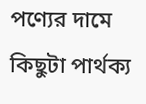পণ্যের দামে কিছুটা পার্থক্য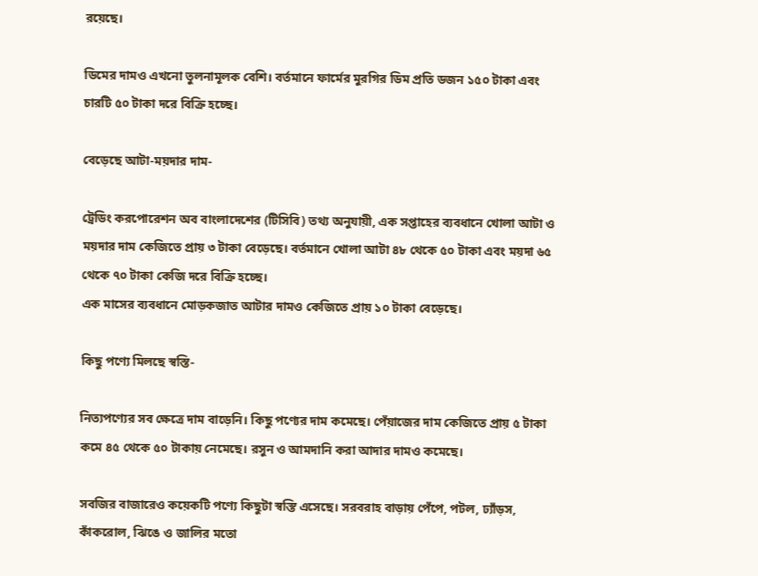রয়েছে।

ডিমের দামও এখনো তুলনামূলক বেশি। বর্তমানে ফার্মের মুরগির ডিম প্রতি ডজন ১৫০ টাকা এবং চারটি ৫০ টাকা দরে বিক্রি হচ্ছে।

বেড়েছে আটা-ময়দার দাম-

ট্রেডিং করপোরেশন অব বাংলাদেশের (টিসিবি) তথ্য অনুযায়ী, এক সপ্তাহের ব্যবধানে খোলা আটা ও ময়দার দাম কেজিতে প্রায় ৩ টাকা বেড়েছে। বর্তমানে খোলা আটা ৪৮ থেকে ৫০ টাকা এবং ময়দা ৬৫ থেকে ৭০ টাকা কেজি দরে বিক্রি হচ্ছে।
এক মাসের ব্যবধানে মোড়কজাত আটার দামও কেজিতে প্রায় ১০ টাকা বেড়েছে।

কিছু পণ্যে মিলছে স্বস্তি-

নিত্যপণ্যের সব ক্ষেত্রে দাম বাড়েনি। কিছু পণ্যের দাম কমেছে। পেঁয়াজের দাম কেজিতে প্রায় ৫ টাকা কমে ৪৫ থেকে ৫০ টাকায় নেমেছে। রসুন ও আমদানি করা আদার দামও কমেছে।

সবজির বাজারেও কয়েকটি পণ্যে কিছুটা স্বস্তি এসেছে। সরবরাহ বাড়ায় পেঁপে, পটল, ঢ্যাঁড়স, কাঁকরোল, ঝিঙে ও জালির মতো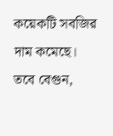কয়েকটি সবজির দাম কমেছে। তবে বেগুন,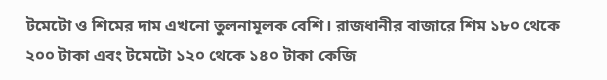টমেটো ও শিমের দাম এখনো তুলনামূলক বেশি। রাজধানীর বাজারে শিম ১৮০ থেকে ২০০ টাকা এবং টমেটো ১২০ থেকে ১৪০ টাকা কেজি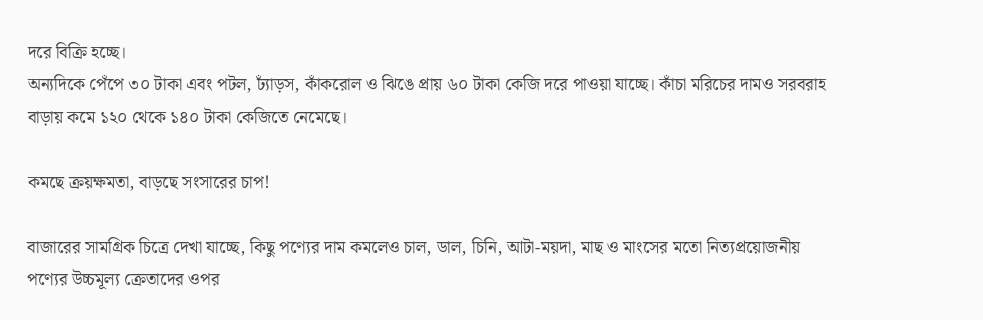দরে বিক্রি হচ্ছে।
অন্যদিকে পেঁপে ৩০ টাকা এবং পটল, ঢ্যাঁড়স, কাঁকরোল ও ঝিঙে প্রায় ৬০ টাকা কেজি দরে পাওয়া যাচ্ছে। কাঁচা মরিচের দামও সরবরাহ বাড়ায় কমে ১২০ থেকে ১৪০ টাকা কেজিতে নেমেছে।

কমছে ক্রয়ক্ষমতা, বাড়ছে সংসারের চাপ!

বাজারের সামগ্রিক চিত্রে দেখা যাচ্ছে, কিছু পণ্যের দাম কমলেও চাল, ডাল, চিনি, আটা-ময়দা, মাছ ও মাংসের মতো নিত্যপ্রয়োজনীয় পণ্যের উচ্চমূল্য ক্রেতাদের ওপর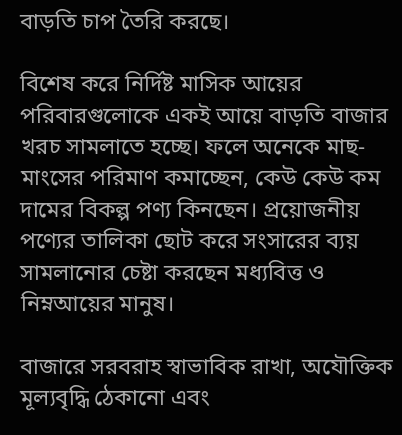বাড়তি চাপ তৈরি করছে।

বিশেষ করে নির্দিষ্ট মাসিক আয়ের পরিবারগুলোকে একই আয়ে বাড়তি বাজার খরচ সামলাতে হচ্ছে। ফলে অনেকে মাছ-মাংসের পরিমাণ কমাচ্ছেন, কেউ কেউ কম দামের বিকল্প পণ্য কিনছেন। প্রয়োজনীয় পণ্যের তালিকা ছোট করে সংসারের ব্যয় সামলানোর চেষ্টা করছেন মধ্যবিত্ত ও নিম্নআয়ের মানুষ।

বাজারে সরবরাহ স্বাভাবিক রাখা, অযৌক্তিক মূল্যবৃদ্ধি ঠেকানো এবং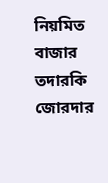নিয়মিত বাজার তদারকি জোরদার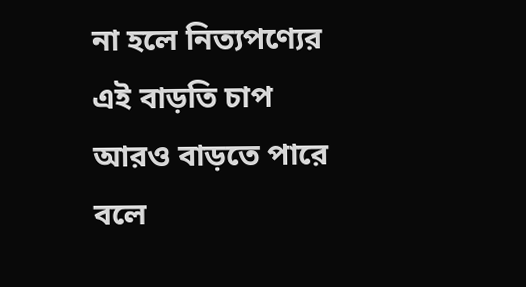না হলে নিত্যপণ্যের এই বাড়তি চাপ আরও বাড়তে পারে বলে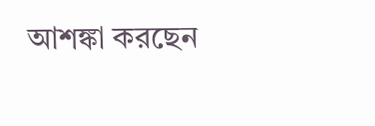আশঙ্কা করছেন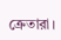ক্রেতারা।